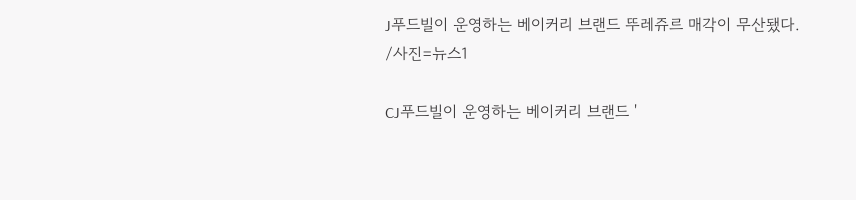J푸드빌이 운영하는 베이커리 브랜드 뚜레쥬르 매각이 무산됐다. /사진=뉴스1

CJ푸드빌이 운영하는 베이커리 브랜드 '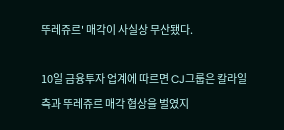뚜레쥬르' 매각이 사실상 무산됐다.

10일 금융투자 업계에 따르면 CJ그룹은 칼라일 측과 뚜레쥬르 매각 협상을 벌였지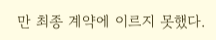만 최종 계약에 이르지 못했다.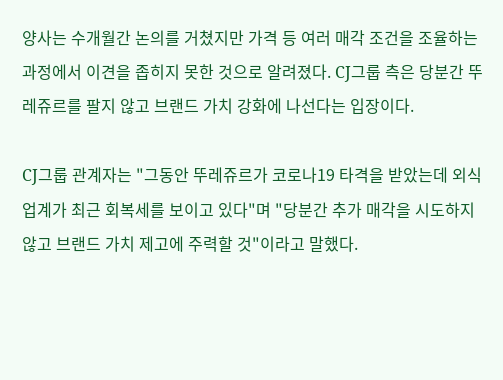양사는 수개월간 논의를 거쳤지만 가격 등 여러 매각 조건을 조율하는 과정에서 이견을 좁히지 못한 것으로 알려졌다. CJ그룹 측은 당분간 뚜레쥬르를 팔지 않고 브랜드 가치 강화에 나선다는 입장이다.

CJ그룹 관계자는 "그동안 뚜레쥬르가 코로나19 타격을 받았는데 외식업계가 최근 회복세를 보이고 있다"며 "당분간 추가 매각을 시도하지 않고 브랜드 가치 제고에 주력할 것"이라고 말했다.